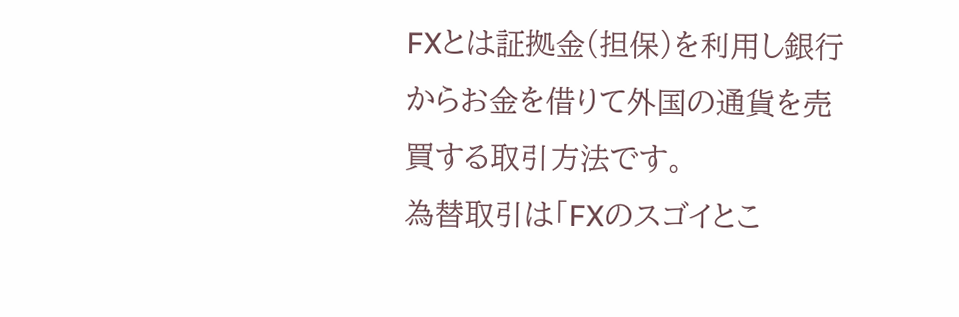FXとは証拠金(担保)を利用し銀行からお金を借りて外国の通貨を売買する取引方法です。
為替取引は「FXのスゴイとこ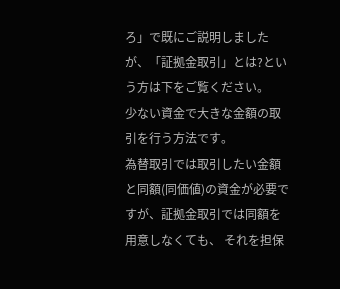ろ」で既にご説明しましたが、「証拠金取引」とは?という方は下をご覧ください。
少ない資金で大きな金額の取引を行う方法です。
為替取引では取引したい金額と同額(同価値)の資金が必要ですが、証拠金取引では同額を用意しなくても、 それを担保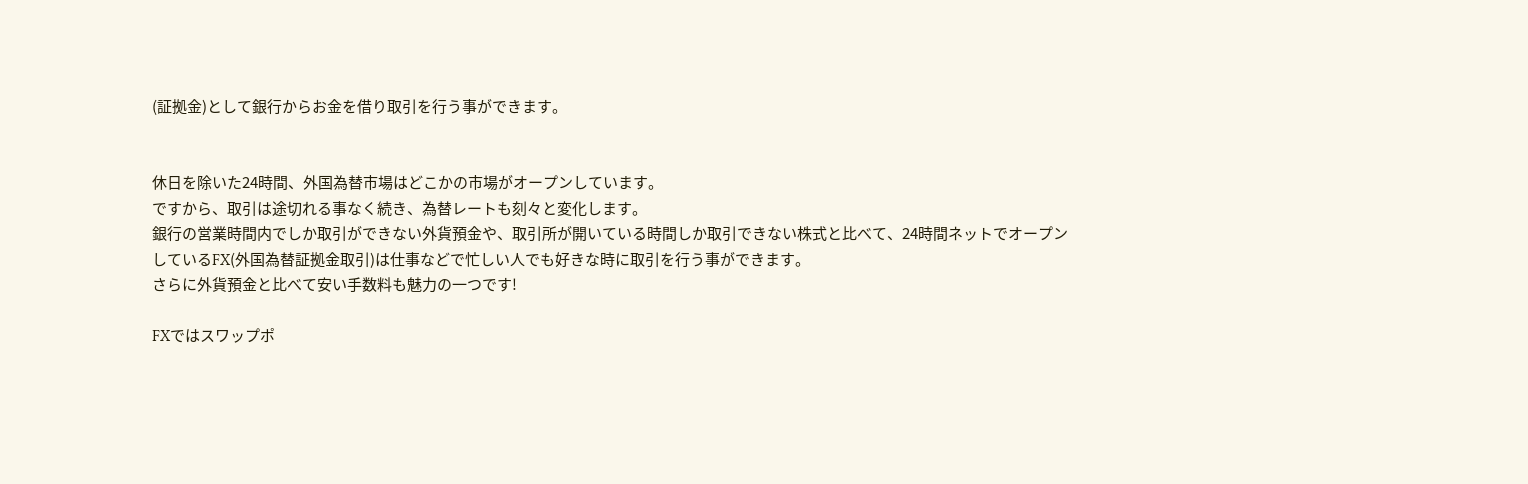(証拠金)として銀行からお金を借り取引を行う事ができます。


休日を除いた24時間、外国為替市場はどこかの市場がオープンしています。
ですから、取引は途切れる事なく続き、為替レートも刻々と変化します。
銀行の営業時間内でしか取引ができない外貨預金や、取引所が開いている時間しか取引できない株式と比べて、24時間ネットでオープンしているFX(外国為替証拠金取引)は仕事などで忙しい人でも好きな時に取引を行う事ができます。
さらに外貨預金と比べて安い手数料も魅力の一つです!

FXではスワップポ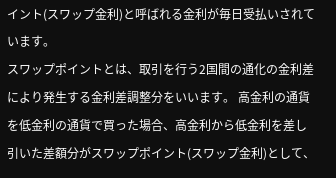イント(スワップ金利)と呼ばれる金利が毎日受払いされています。
スワップポイントとは、取引を行う2国間の通化の金利差により発生する金利差調整分をいいます。 高金利の通貨を低金利の通貨で買った場合、高金利から低金利を差し引いた差額分がスワップポイント(スワップ金利)として、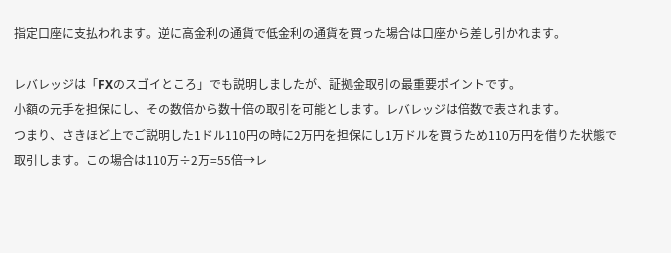指定口座に支払われます。逆に高金利の通貨で低金利の通貨を買った場合は口座から差し引かれます。

レバレッジは「FXのスゴイところ」でも説明しましたが、証拠金取引の最重要ポイントです。
小額の元手を担保にし、その数倍から数十倍の取引を可能とします。レバレッジは倍数で表されます。
つまり、さきほど上でご説明した1ドル110円の時に2万円を担保にし1万ドルを買うため110万円を借りた状態で取引します。この場合は110万÷2万=55倍→レ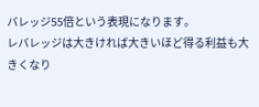バレッジ55倍という表現になります。
レバレッジは大きければ大きいほど得る利益も大きくなり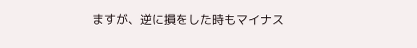ますが、逆に損をした時もマイナス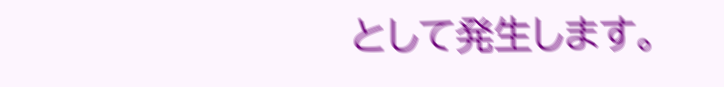として発生します。